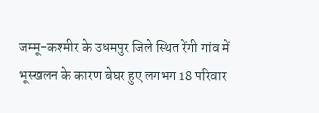जम्मू-कश्मीर के उधमपुर जिले स्थित रेंगी गांव में भूस्खलन के कारण बेघर हुए लगभग 18 परिवार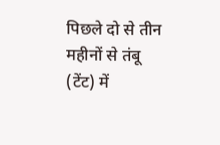पिछले दो से तीन महीनों से तंबू (टेंट) में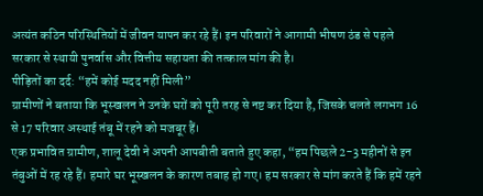अत्यंत कठिन परिस्थितियों में जीवन यापन कर रहे हैं। इन परिवारों ने आगामी भीषण ठंड से पहले सरकार से स्थायी पुनर्वास और वित्तीय सहायता की तत्काल मांग की है।
पीड़ितों का दर्द: “हमें कोई मदद नहीं मिली”
ग्रामीणों ने बताया कि भूस्खलन ने उनके घरों को पूरी तरह से नष्ट कर दिया है, जिसके चलते लगभग 16 से 17 परिवार अस्थाई तंबू में रहने को मजबूर हैं।
एक प्रभावित ग्रामीण, शालू देवी ने अपनी आपबीती बताते हुए कहा, “हम पिछले 2-3 महीनों से इन तंबुओं में रह रहे हैं। हमारे घर भूस्खलन के कारण तबाह हो गए। हम सरकार से मांग करते हैं कि हमें रहने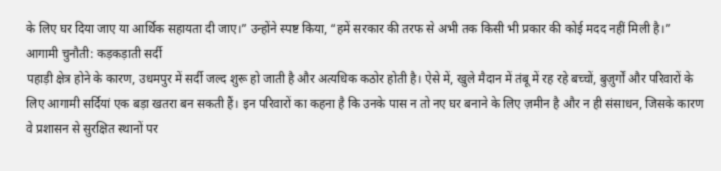के लिए घर दिया जाए या आर्थिक सहायता दी जाए।” उन्होंने स्पष्ट किया, “हमें सरकार की तरफ से अभी तक किसी भी प्रकार की कोई मदद नहीं मिली है।”
आगामी चुनौती: कड़कड़ाती सर्दी
पहाड़ी क्षेत्र होने के कारण, उधमपुर में सर्दी जल्द शुरू हो जाती है और अत्यधिक कठोर होती है। ऐसे में, खुले मैदान में तंबू में रह रहे बच्चों, बुज़ुर्गों और परिवारों के लिए आगामी सर्दियां एक बड़ा खतरा बन सकती हैं। इन परिवारों का कहना है कि उनके पास न तो नए घर बनाने के लिए ज़मीन है और न ही संसाधन, जिसके कारण वे प्रशासन से सुरक्षित स्थानों पर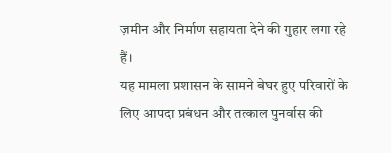ज़मीन और निर्माण सहायता देने की गुहार लगा रहे हैं।
यह मामला प्रशासन के सामने बेघर हुए परिवारों के लिए आपदा प्रबंधन और तत्काल पुनर्वास की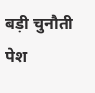बड़ी चुनौती पेश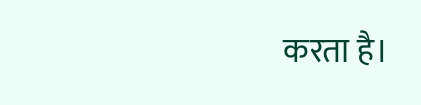करता है।